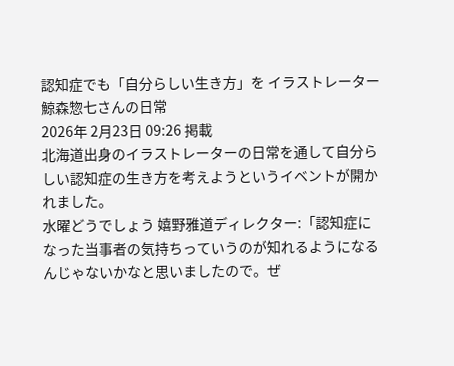認知症でも「自分らしい生き方」を イラストレーター鯨森惣七さんの日常
2026年 2月23日 09:26 掲載
北海道出身のイラストレーターの日常を通して自分らしい認知症の生き方を考えようというイベントが開かれました。
水曜どうでしょう 嬉野雅道ディレクター:「認知症になった当事者の気持ちっていうのが知れるようになるんじゃないかなと思いましたので。ぜ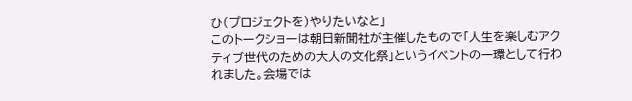ひ(プロジェクトを)やりたいなと」
このトークショーは朝日新聞社が主催したもので「人生を楽しむアクティブ世代のための大人の文化祭」というイベントの一環として行われました。会場では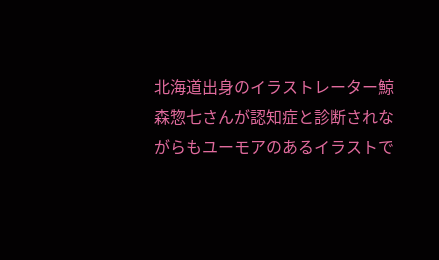北海道出身のイラストレーター鯨森惣七さんが認知症と診断されながらもユーモアのあるイラストで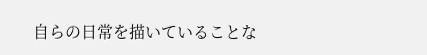自らの日常を描いていることな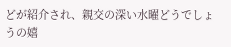どが紹介され、親交の深い水曜どうでしょうの嬉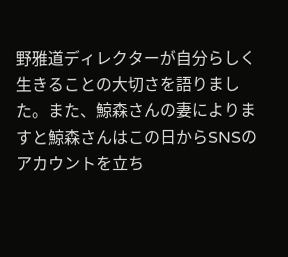野雅道ディレクターが自分らしく生きることの大切さを語りました。また、鯨森さんの妻によりますと鯨森さんはこの日からSNSのアカウントを立ち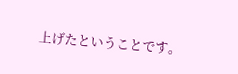上げたということです。